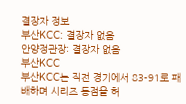결장자 정보
부산KCC: 결장자 없음
안양정관장: 결장자 없음
부산KCC
부산KCC는 직전 경기에서 83-91로 패배하며 시리즈 동점을 허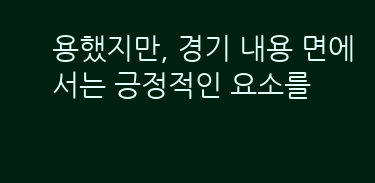용했지만, 경기 내용 면에서는 긍정적인 요소를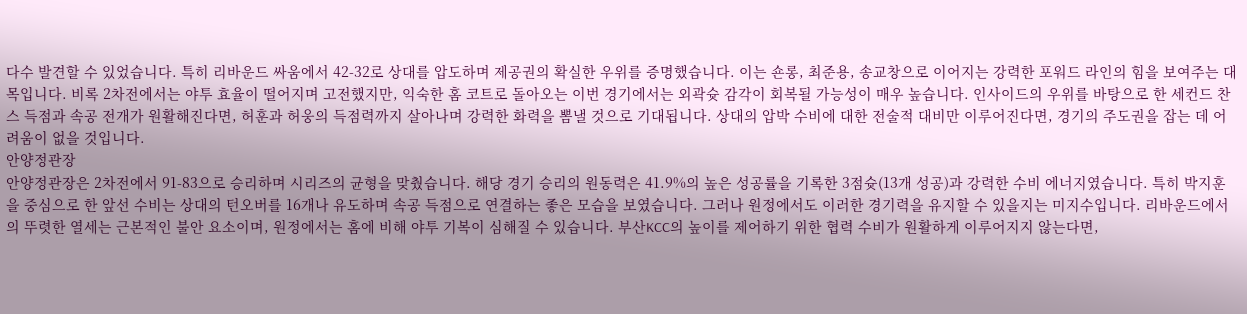다수 발견할 수 있었습니다. 특히 리바운드 싸움에서 42-32로 상대를 압도하며 제공권의 확실한 우위를 증명했습니다. 이는 숀롱, 최준용, 송교창으로 이어지는 강력한 포워드 라인의 힘을 보여주는 대목입니다. 비록 2차전에서는 야투 효율이 떨어지며 고전했지만, 익숙한 홈 코트로 돌아오는 이번 경기에서는 외곽슛 감각이 회복될 가능성이 매우 높습니다. 인사이드의 우위를 바탕으로 한 세컨드 찬스 득점과 속공 전개가 원활해진다면, 허훈과 허웅의 득점력까지 살아나며 강력한 화력을 뽐낼 것으로 기대됩니다. 상대의 압박 수비에 대한 전술적 대비만 이루어진다면, 경기의 주도권을 잡는 데 어려움이 없을 것입니다.
안양정관장
안양정관장은 2차전에서 91-83으로 승리하며 시리즈의 균형을 맞췄습니다. 해당 경기 승리의 원동력은 41.9%의 높은 성공률을 기록한 3점슛(13개 성공)과 강력한 수비 에너지였습니다. 특히 박지훈을 중심으로 한 앞선 수비는 상대의 턴오버를 16개나 유도하며 속공 득점으로 연결하는 좋은 모습을 보였습니다. 그러나 원정에서도 이러한 경기력을 유지할 수 있을지는 미지수입니다. 리바운드에서의 뚜렷한 열세는 근본적인 불안 요소이며, 원정에서는 홈에 비해 야투 기복이 심해질 수 있습니다. 부산KCC의 높이를 제어하기 위한 협력 수비가 원활하게 이루어지지 않는다면,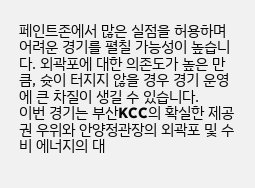페인트존에서 많은 실점을 허용하며 어려운 경기를 펼칠 가능성이 높습니다. 외곽포에 대한 의존도가 높은 만큼, 슛이 터지지 않을 경우 경기 운영에 큰 차질이 생길 수 있습니다.
이번 경기는 부산KCC의 확실한 제공권 우위와 안양정관장의 외곽포 및 수비 에너지의 대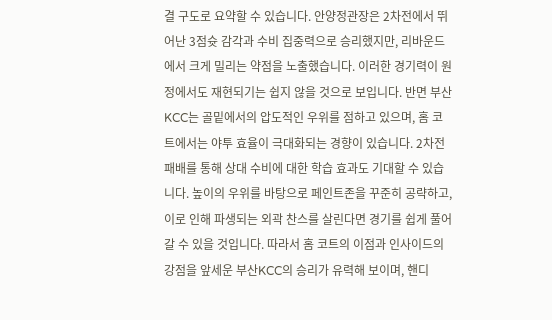결 구도로 요약할 수 있습니다. 안양정관장은 2차전에서 뛰어난 3점슛 감각과 수비 집중력으로 승리했지만, 리바운드에서 크게 밀리는 약점을 노출했습니다. 이러한 경기력이 원정에서도 재현되기는 쉽지 않을 것으로 보입니다. 반면 부산KCC는 골밑에서의 압도적인 우위를 점하고 있으며, 홈 코트에서는 야투 효율이 극대화되는 경향이 있습니다. 2차전 패배를 통해 상대 수비에 대한 학습 효과도 기대할 수 있습니다. 높이의 우위를 바탕으로 페인트존을 꾸준히 공략하고, 이로 인해 파생되는 외곽 찬스를 살린다면 경기를 쉽게 풀어갈 수 있을 것입니다. 따라서 홈 코트의 이점과 인사이드의 강점을 앞세운 부산KCC의 승리가 유력해 보이며, 핸디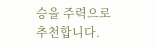승을 주력으로 추천합니다.